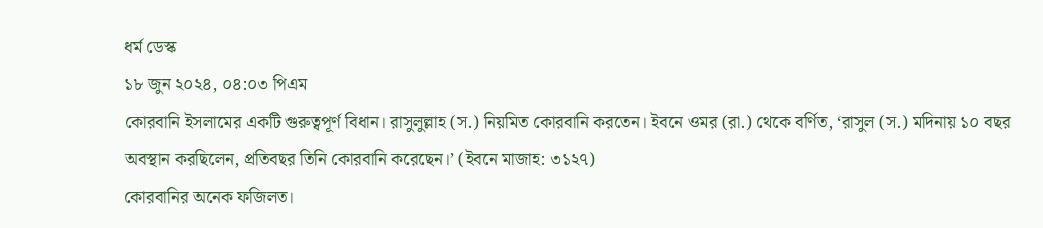ধর্ম ডেস্ক
১৮ জুন ২০২৪, ০৪:০৩ পিএম
কোরবানি ইসলামের একটি গুরুত্বপূর্ণ বিধান। রাসুলুল্লাহ (স.) নিয়মিত কোরবানি করতেন। ইবনে ওমর (রা.) থেকে বর্ণিত, ‘রাসুল (স.) মদিনায় ১০ বছর অবস্থান করছিলেন, প্রতিবছর তিনি কোরবানি করেছেন।’ (ইবনে মাজাহ: ৩১২৭)
কোরবানির অনেক ফজিলত।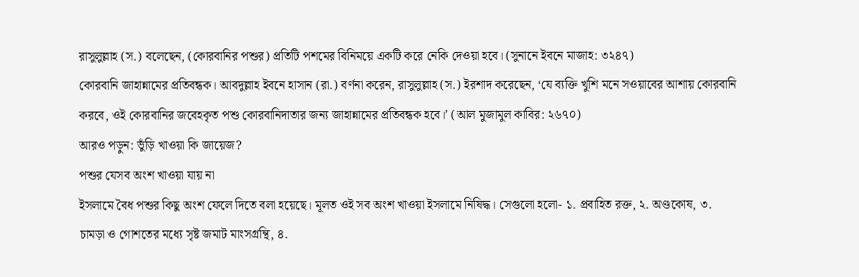রাসুলুল্লাহ (স.) বলেছেন, (কোরবানির পশুর) প্রতিটি পশমের বিনিময়ে একটি করে নেকি দেওয়া হবে। (সুনানে ইবনে মাজাহ: ৩২৪৭)
কোরবানি জাহান্নামের প্রতিবন্ধক। আবদুল্লাহ ইবনে হাসান (রা.) বর্ণনা করেন, রাসুলুল্লাহ (স.) ইরশাদ করেছেন, ‘যে ব্যক্তি খুশি মনে সওয়াবের আশায় কোরবানি করবে, ওই কোরবানির জবেহকৃত পশু কোরবানিদাতার জন্য জাহান্নামের প্রতিবন্ধক হবে।’ (আল মুজামুল কাবির: ২৬৭০)
আরও পড়ুন: ভুঁড়ি খাওয়া কি জায়েজ?
পশুর যেসব অংশ খাওয়া যায় না
ইসলামে বৈধ পশুর কিছু অংশ ফেলে দিতে বলা হয়েছে। মূলত ওই সব অংশ খাওয়া ইসলামে নিষিদ্ধ। সেগুলো হলো- ১. প্রবাহিত রক্ত, ২. অণ্ডকোষ, ৩. চামড়া ও গোশতের মধ্যে সৃষ্ট জমাট মাংসগ্রন্থি, ৪.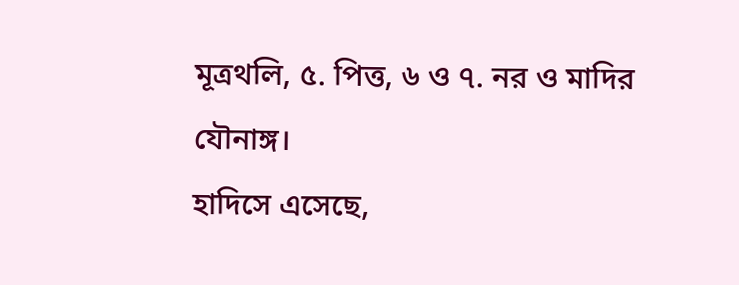মূত্রথলি, ৫. পিত্ত, ৬ ও ৭. নর ও মাদির যৌনাঙ্গ।
হাদিসে এসেছে,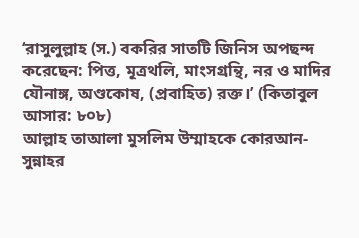‘রাসুলুল্লাহ (স.) বকরির সাতটি জিনিস অপছন্দ করেছেন: পিত্ত, মূত্রথলি, মাংসগ্রন্থি, নর ও মাদির যৌনাঙ্গ, অণ্ডকোষ, (প্রবাহিত) রক্ত।’ (কিতাবুল আসার: ৮০৮)
আল্লাহ তাআলা মুসলিম উম্মাহকে কোরআন-সুন্নাহর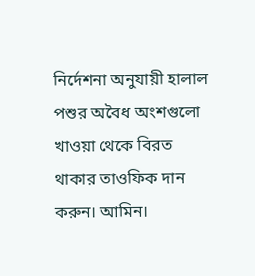নির্দেশনা অনুযায়ী হালাল পশুর অবৈধ অংশগুলো খাওয়া থেকে বিরত থাকার তাওফিক দান করুন। আমিন।